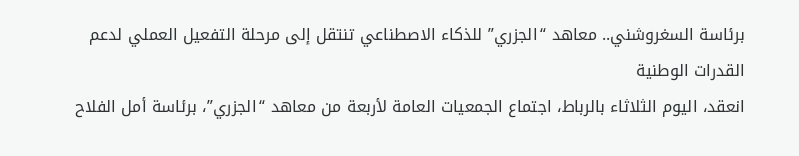برئاسة السغروشني.. معاهد “الجزري” للذكاء الاصطناعي تنتقل إلى مرحلة التفعيل العملي لدعم القدرات الوطنية
انعقد، اليوم الثلاثاء بالرباط، اجتماع الجمعيات العامة لأربعة من معاهد “الجزري”، برئاسة أمل الفلاح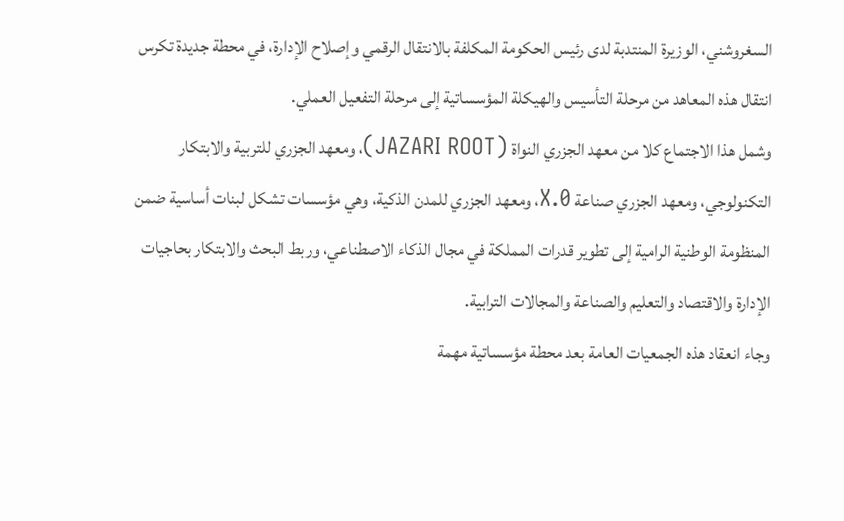السغروشني، الوزيرة المنتدبة لدى رئيس الحكومة المكلفة بالانتقال الرقمي وإصلاح الإدارة، في محطة جديدة تكرس انتقال هذه المعاهد من مرحلة التأسيس والهيكلة المؤسساتية إلى مرحلة التفعيل العملي.
وشمل هذا الاجتماع كلا من معهد الجزري النواة (JAZARI ROOT)، ومعهد الجزري للتربية والابتكار التكنولوجي، ومعهد الجزري صناعة X.0، ومعهد الجزري للمدن الذكية، وهي مؤسسات تشكل لبنات أساسية ضمن المنظومة الوطنية الرامية إلى تطوير قدرات المملكة في مجال الذكاء الاصطناعي، وربط البحث والابتكار بحاجيات الإدارة والاقتصاد والتعليم والصناعة والمجالات الترابية.
وجاء انعقاد هذه الجمعيات العامة بعد محطة مؤسساتية مهمة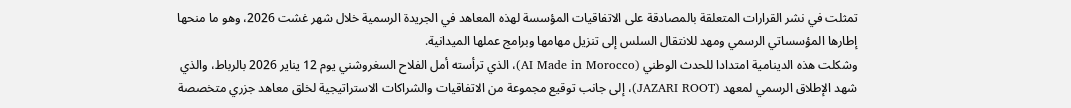تمثلت في نشر القرارات المتعلقة بالمصادقة على الاتفاقيات المؤسسة لهذه المعاهد في الجريدة الرسمية خلال شهر غشت 2026، وهو ما منحها إطارها المؤسساتي الرسمي ومهد للانتقال السلس إلى تنزيل مهامها وبرامج عملها الميدانية.
وشكلت هذه الدينامية امتدادا للحدث الوطني (AI Made in Morocco)، الذي ترأسته أمل الفلاح السغروشني يوم 12 يناير 2026 بالرباط، والذي شهد الإطلاق الرسمي لمعهد (JAZARI ROOT)، إلى جانب توقيع مجموعة من الاتفاقيات والشراكات الاستراتيجية لخلق معاهد جزري متخصصة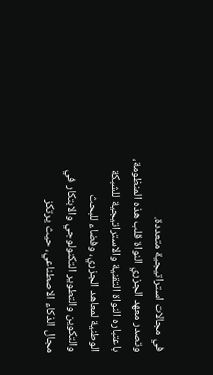في مجالات استراتيجية متعددة.
وتصدر معهد الجزري النواة قلب هذه المنظومة، باعتباره النواة التقنية والاستراتيجية للشبكة الوطنية لمعاهد الجزري، وفضاء للبحث والتكوين والتطوير التكنولوجي والابتكار في مجال الذكاء الاصطناعي، حيث يرتكز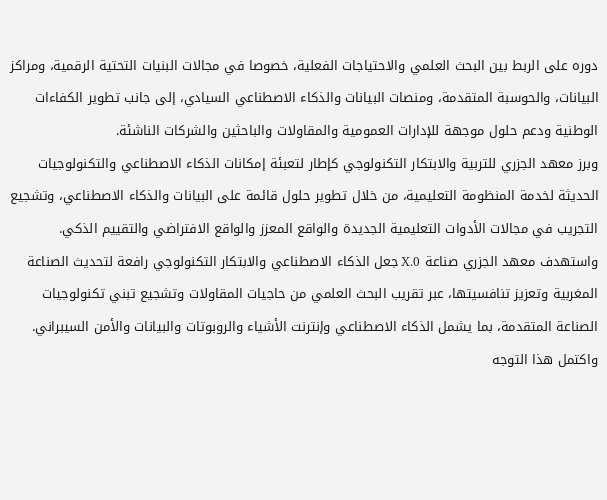دوره على الربط بين البحث العلمي والاحتياجات الفعلية، خصوصا في مجالات البنيات التحتية الرقمية، ومراكز البيانات، والحوسبة المتقدمة، ومنصات البيانات والذكاء الاصطناعي السيادي، إلى جانب تطوير الكفاءات الوطنية ودعم حلول موجهة للإدارات العمومية والمقاولات والباحثين والشركات الناشئة.
وبرز معهد الجزري للتربية والابتكار التكنولوجي كإطار لتعبئة إمكانات الذكاء الاصطناعي والتكنولوجيات الحديثة لخدمة المنظومة التعليمية، من خلال تطوير حلول قائمة على البيانات والذكاء الاصطناعي، وتشجيع التجريب في مجالات الأدوات التعليمية الجديدة والواقع المعزز والواقع الافتراضي والتقييم الذكي.
واستهدف معهد الجزري صناعة X.0 جعل الذكاء الاصطناعي والابتكار التكنولوجي رافعة لتحديث الصناعة المغربية وتعزيز تنافسيتها، عبر تقريب البحث العلمي من حاجيات المقاولات وتشجيع تبني تكنولوجيات الصناعة المتقدمة، بما يشمل الذكاء الاصطناعي وإنترنت الأشياء والروبوتات والبيانات والأمن السيبراني.
واكتمل هذا التوجه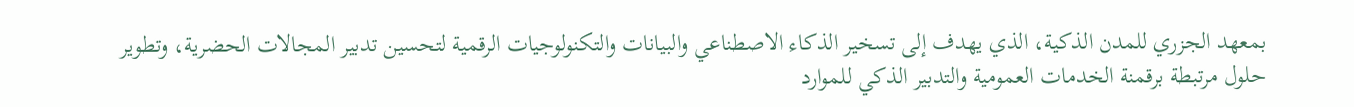بمعهد الجزري للمدن الذكية، الذي يهدف إلى تسخير الذكاء الاصطناعي والبيانات والتكنولوجيات الرقمية لتحسين تدبير المجالات الحضرية، وتطوير حلول مرتبطة برقمنة الخدمات العمومية والتدبير الذكي للموارد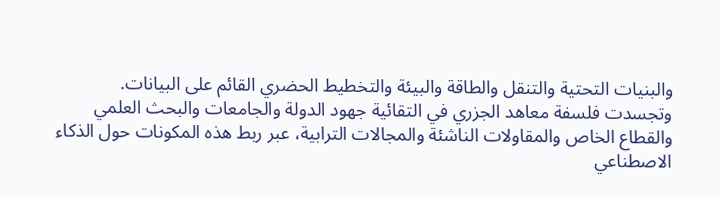والبنيات التحتية والتنقل والطاقة والبيئة والتخطيط الحضري القائم على البيانات.
وتجسدت فلسفة معاهد الجزري في التقائية جهود الدولة والجامعات والبحث العلمي والقطاع الخاص والمقاولات الناشئة والمجالات الترابية، عبر ربط هذه المكونات حول الذكاء الاصطناعي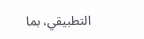التطبيقي، بما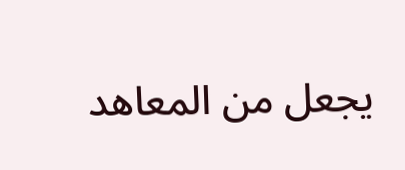يجعل من المعاهد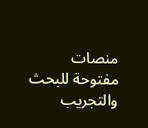منصات مفتوحة للبحث والتجريب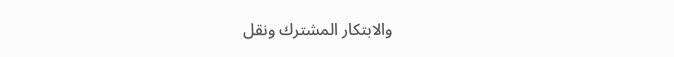والابتكار المشترك ونقل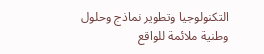التكنولوجيا وتطوير نماذج وحلول وطنية ملائمة للواقع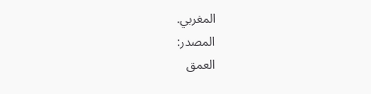المغربي.
المصدر:
العمق